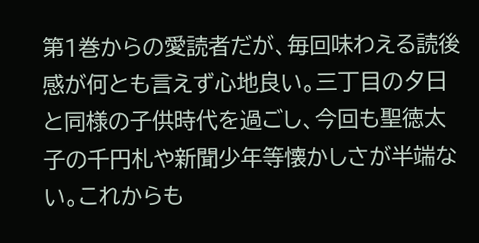第1巻からの愛読者だが、毎回味わえる読後感が何とも言えず心地良い。三丁目の夕日と同様の子供時代を過ごし、今回も聖徳太子の千円札や新聞少年等懐かしさが半端ない。これからも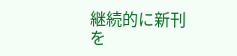継続的に新刊を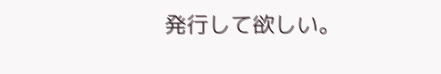発行して欲しい。